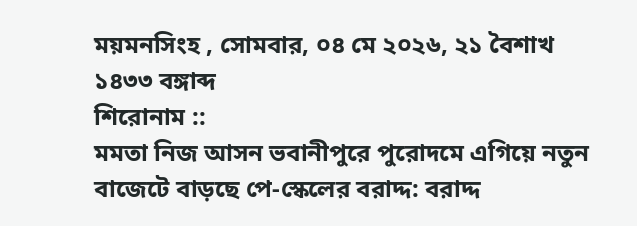ময়মনসিংহ , সোমবার, ০৪ মে ২০২৬, ২১ বৈশাখ ১৪৩৩ বঙ্গাব্দ
শিরোনাম ::
মমতা নিজ আসন ভবানীপুরে পুরোদমে এগিয়ে নতুন বাজেটে বাড়ছে পে-স্কেলের বরাদ্দ: বরাদ্দ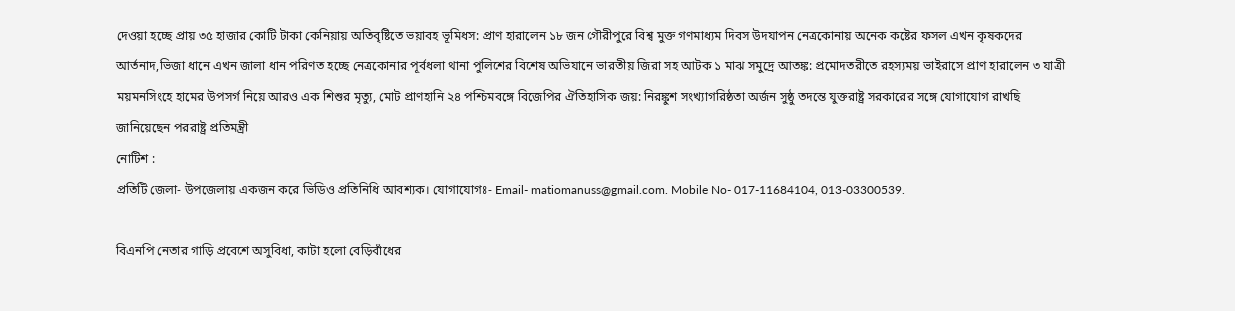দেওয়া হচ্ছে প্রায় ৩৫ হাজার কোটি টাকা কেনিয়ায় অতিবৃষ্টিতে ভয়াবহ ভূমিধস: প্রাণ হারালেন ১৮ জন গৌরীপুরে বিশ্ব মুক্ত গণমাধ্যম দিবস উদযাপন নেত্রকোনায় অনেক কষ্টের ফসল এখন কৃষকদের আর্তনাদ,ভিজা ধানে এখন জালা ধান পরিণত হচ্ছে নেত্রকোনার পূর্বধলা থানা পুলিশের বিশেষ অভিযানে ভারতীয় জিরা সহ আটক ১ মাঝ সমুদ্রে আতঙ্ক: প্রমোদতরীতে রহস্যময় ভাইরাসে প্রাণ হারালেন ৩ যাত্রী ময়মনসিংহে হামের উপসর্গ নিয়ে আরও এক শিশুর মৃত্যু, মোট প্রাণহানি ২৪ পশ্চিমবঙ্গে বিজেপির ঐতিহাসিক জয়: নিরঙ্কুশ সংখ্যাগরিষ্ঠতা অর্জন সুষ্ঠু তদন্তে যুক্তরাষ্ট্র সরকারের সঙ্গে যোগাযোগ রাখছি জানিয়েছেন পররাষ্ট্র প্রতিমন্ত্রী
নোটিশ :
প্রতিটি জেলা- উপজেলায় একজন করে ভিডিও প্রতিনিধি আবশ্যক। যোগাযোগঃ- Email- matiomanuss@gmail.com. Mobile No- 017-11684104, 013-03300539.

বিএনপি নেতার গাড়ি প্রবেশে অসুবিধা, কাটা হলো বেড়িবাঁধের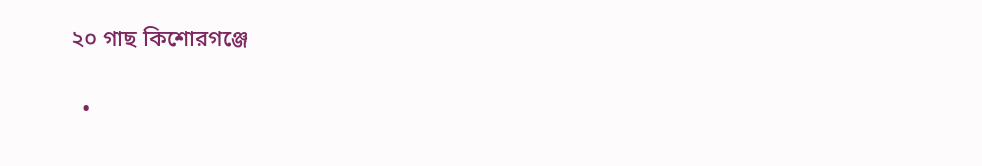২০ গাছ কিশোরগঞ্জে

  •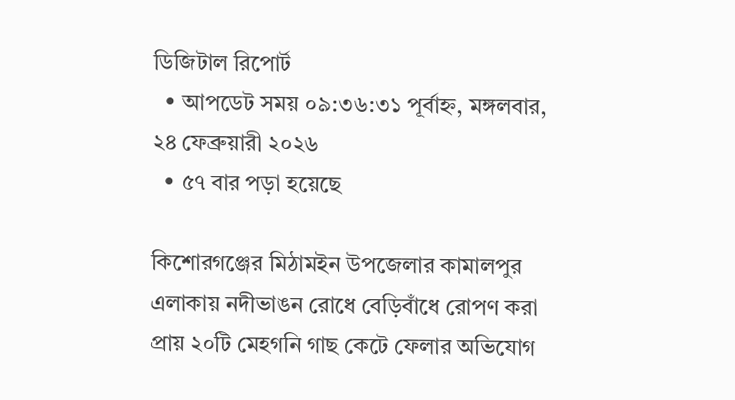ডিজিটাল রিপোর্ট
  • আপডেট সময় ০৯:৩৬:৩১ পূর্বাহ্ন, মঙ্গলবার, ২৪ ফেব্রুয়ারী ২০২৬
  • ৫৭ বার পড়া হয়েছে

কিশোরগঞ্জের মিঠামইন উপজেলার কামালপুর এলাকায় নদীভাঙন রোধে বেড়িবাঁধে রোপণ করা প্রায় ২০টি মেহগনি গাছ কেটে ফেলার অভিযোগ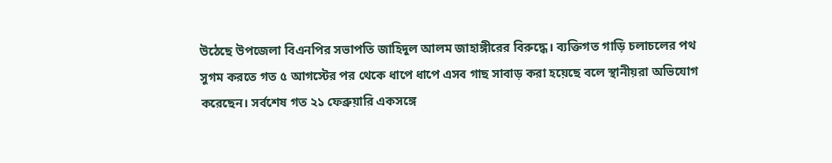উঠেছে উপজেলা বিএনপির সভাপতি জাহিদুল আলম জাহাঙ্গীরের বিরুদ্ধে। ব্যক্তিগত গাড়ি চলাচলের পথ সুগম করতে গত ৫ আগস্টের পর থেকে ধাপে ধাপে এসব গাছ সাবাড় করা হয়েছে বলে স্থানীয়রা অভিযোগ করেছেন। সর্বশেষ গত ২১ ফেব্রুয়ারি একসঙ্গে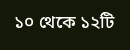১০ থেকে ১২টি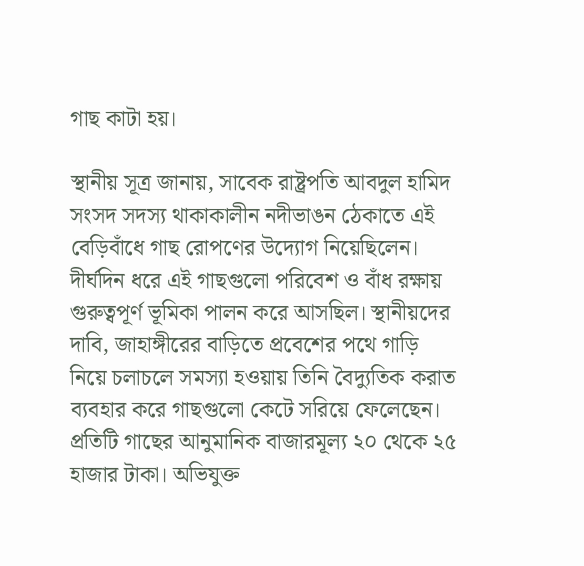গাছ কাটা হয়।

স্থানীয় সূত্র জানায়, সাবেক রাষ্ট্রপতি আবদুল হামিদ সংসদ সদস্য থাকাকালীন নদীভাঙন ঠেকাতে এই বেড়িবাঁধে গাছ রোপণের উদ্যোগ নিয়েছিলেন। দীর্ঘদিন ধরে এই গাছগুলো পরিবেশ ও বাঁধ রক্ষায় গুরুত্বপূর্ণ ভূমিকা পালন করে আসছিল। স্থানীয়দের দাবি, জাহাঙ্গীরের বাড়িতে প্রবেশের পথে গাড়ি নিয়ে চলাচলে সমস্যা হওয়ায় তিনি বৈদ্যুতিক করাত ব্যবহার করে গাছগুলো কেটে সরিয়ে ফেলেছেন। প্রতিটি গাছের আনুমানিক বাজারমূল্য ২০ থেকে ২৫ হাজার টাকা। অভিযুক্ত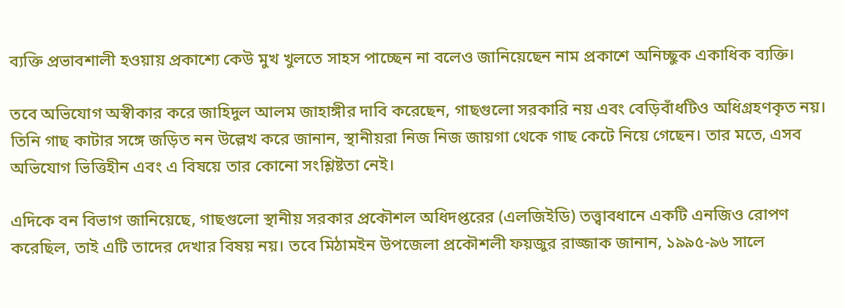ব্যক্তি প্রভাবশালী হওয়ায় প্রকাশ্যে কেউ মুখ খুলতে সাহস পাচ্ছেন না বলেও জানিয়েছেন নাম প্রকাশে অনিচ্ছুক একাধিক ব্যক্তি।

তবে অভিযোগ অস্বীকার করে জাহিদুল আলম জাহাঙ্গীর দাবি করেছেন, গাছগুলো সরকারি নয় এবং বেড়িবাঁধটিও অধিগ্রহণকৃত নয়। তিনি গাছ কাটার সঙ্গে জড়িত নন উল্লেখ করে জানান, স্থানীয়রা নিজ নিজ জায়গা থেকে গাছ কেটে নিয়ে গেছেন। তার মতে, এসব অভিযোগ ভিত্তিহীন এবং এ বিষয়ে তার কোনো সংশ্লিষ্টতা নেই।

এদিকে বন বিভাগ জানিয়েছে, গাছগুলো স্থানীয় সরকার প্রকৌশল অধিদপ্তরের (এলজিইডি) তত্ত্বাবধানে একটি এনজিও রোপণ করেছিল, তাই এটি তাদের দেখার বিষয় নয়। তবে মিঠামইন উপজেলা প্রকৌশলী ফয়জুর রাজ্জাক জানান, ১৯৯৫-৯৬ সালে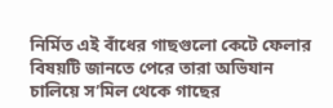নির্মিত এই বাঁধের গাছগুলো কেটে ফেলার বিষয়টি জানতে পেরে তারা অভিযান চালিয়ে স’মিল থেকে গাছের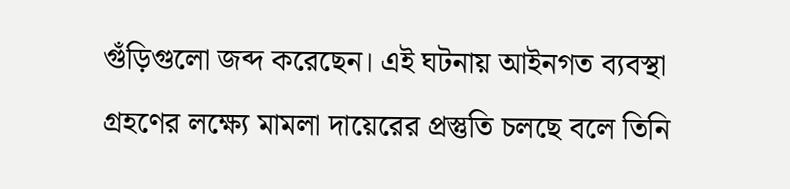গুঁড়িগুলো জব্দ করেছেন। এই ঘটনায় আইনগত ব্যবস্থা গ্রহণের লক্ষ্যে মামলা দায়েরের প্রস্তুতি চলছে বলে তিনি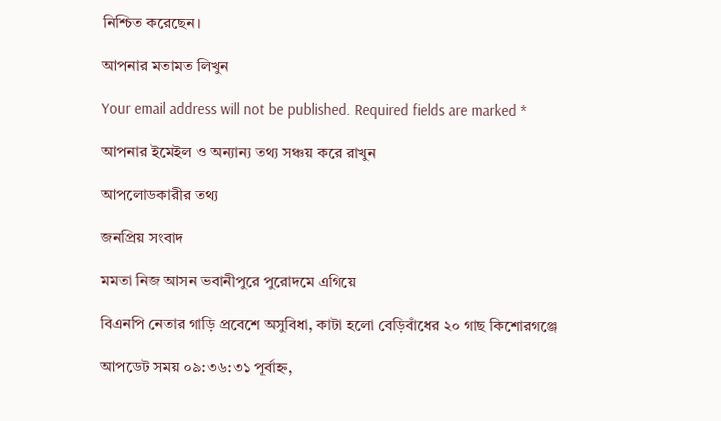নিশ্চিত করেছেন।

আপনার মতামত লিখুন

Your email address will not be published. Required fields are marked *

আপনার ইমেইল ও অন্যান্য তথ্য সঞ্চয় করে রাখুন

আপলোডকারীর তথ্য

জনপ্রিয় সংবাদ

মমতা নিজ আসন ভবানীপুরে পুরোদমে এগিয়ে

বিএনপি নেতার গাড়ি প্রবেশে অসুবিধা, কাটা হলো বেড়িবাঁধের ২০ গাছ কিশোরগঞ্জে

আপডেট সময় ০৯:৩৬:৩১ পূর্বাহ্ন,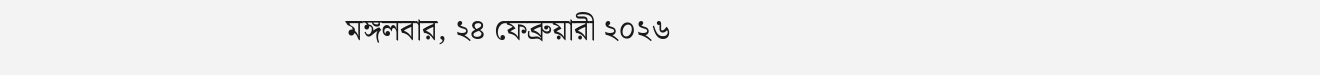মঙ্গলবার, ২৪ ফেব্রুয়ারী ২০২৬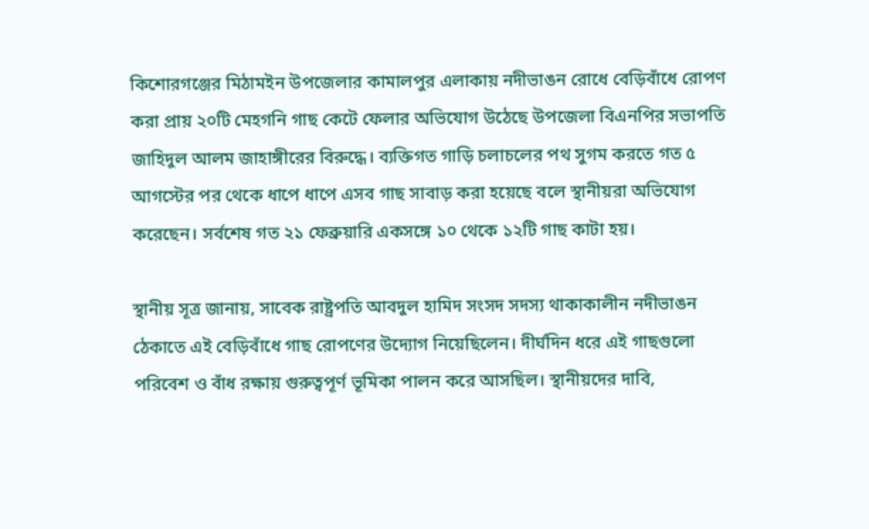কিশোরগঞ্জের মিঠামইন উপজেলার কামালপুর এলাকায় নদীভাঙন রোধে বেড়িবাঁধে রোপণ করা প্রায় ২০টি মেহগনি গাছ কেটে ফেলার অভিযোগ উঠেছে উপজেলা বিএনপির সভাপতি জাহিদুল আলম জাহাঙ্গীরের বিরুদ্ধে। ব্যক্তিগত গাড়ি চলাচলের পথ সুগম করতে গত ৫ আগস্টের পর থেকে ধাপে ধাপে এসব গাছ সাবাড় করা হয়েছে বলে স্থানীয়রা অভিযোগ করেছেন। সর্বশেষ গত ২১ ফেব্রুয়ারি একসঙ্গে ১০ থেকে ১২টি গাছ কাটা হয়।

স্থানীয় সূত্র জানায়, সাবেক রাষ্ট্রপতি আবদুল হামিদ সংসদ সদস্য থাকাকালীন নদীভাঙন ঠেকাতে এই বেড়িবাঁধে গাছ রোপণের উদ্যোগ নিয়েছিলেন। দীর্ঘদিন ধরে এই গাছগুলো পরিবেশ ও বাঁধ রক্ষায় গুরুত্বপূর্ণ ভূমিকা পালন করে আসছিল। স্থানীয়দের দাবি,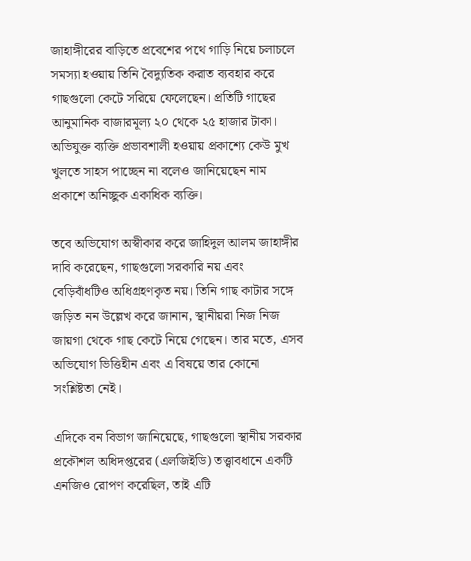জাহাঙ্গীরের বাড়িতে প্রবেশের পথে গাড়ি নিয়ে চলাচলে সমস্যা হওয়ায় তিনি বৈদ্যুতিক করাত ব্যবহার করে গাছগুলো কেটে সরিয়ে ফেলেছেন। প্রতিটি গাছের আনুমানিক বাজারমূল্য ২০ থেকে ২৫ হাজার টাকা। অভিযুক্ত ব্যক্তি প্রভাবশালী হওয়ায় প্রকাশ্যে কেউ মুখ খুলতে সাহস পাচ্ছেন না বলেও জানিয়েছেন নাম প্রকাশে অনিচ্ছুক একাধিক ব্যক্তি।

তবে অভিযোগ অস্বীকার করে জাহিদুল আলম জাহাঙ্গীর দাবি করেছেন, গাছগুলো সরকারি নয় এবং বেড়িবাঁধটিও অধিগ্রহণকৃত নয়। তিনি গাছ কাটার সঙ্গে জড়িত নন উল্লেখ করে জানান, স্থানীয়রা নিজ নিজ জায়গা থেকে গাছ কেটে নিয়ে গেছেন। তার মতে, এসব অভিযোগ ভিত্তিহীন এবং এ বিষয়ে তার কোনো সংশ্লিষ্টতা নেই।

এদিকে বন বিভাগ জানিয়েছে, গাছগুলো স্থানীয় সরকার প্রকৌশল অধিদপ্তরের (এলজিইডি) তত্ত্বাবধানে একটি এনজিও রোপণ করেছিল, তাই এটি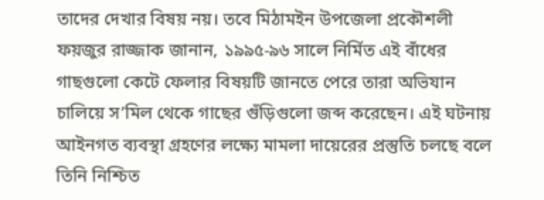তাদের দেখার বিষয় নয়। তবে মিঠামইন উপজেলা প্রকৌশলী ফয়জুর রাজ্জাক জানান, ১৯৯৫-৯৬ সালে নির্মিত এই বাঁধের গাছগুলো কেটে ফেলার বিষয়টি জানতে পেরে তারা অভিযান চালিয়ে স’মিল থেকে গাছের গুঁড়িগুলো জব্দ করেছেন। এই ঘটনায় আইনগত ব্যবস্থা গ্রহণের লক্ষ্যে মামলা দায়েরের প্রস্তুতি চলছে বলে তিনি নিশ্চিত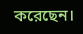করেছেন।